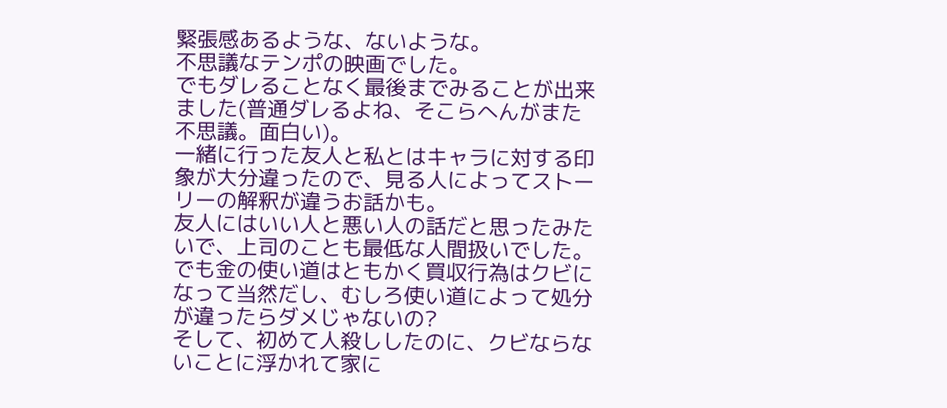緊張感あるような、ないような。
不思議なテンポの映画でした。
でもダレることなく最後までみることが出来ました(普通ダレるよね、そこらへんがまた不思議。面白い)。
一緒に行った友人と私とはキャラに対する印象が大分違ったので、見る人によってストーリーの解釈が違うお話かも。
友人にはいい人と悪い人の話だと思ったみたいで、上司のことも最低な人間扱いでした。
でも金の使い道はともかく買収行為はクビになって当然だし、むしろ使い道によって処分が違ったらダメじゃないの?
そして、初めて人殺ししたのに、クビならないことに浮かれて家に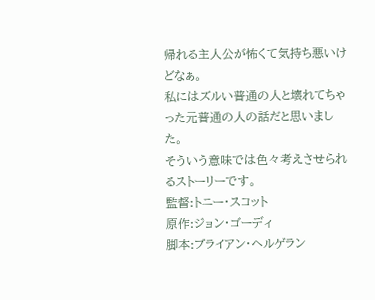帰れる主人公が怖くて気持ち悪いけどなぁ。
私にはズルい普通の人と壊れてちゃった元普通の人の話だと思いました。
そういう意味では色々考えさせられるストーリーです。
監督:トニー・スコット
原作:ジョン・ゴーディ
脚本:ブライアン・ヘルゲラン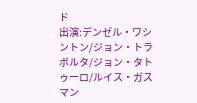ド
出演:デンゼル・ワシントン/ジョン・トラボルタ/ジョン・タトゥーロ/ルイス・ガスマン